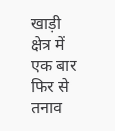खाड़ी क्षेत्र में एक बार फिर से तनाव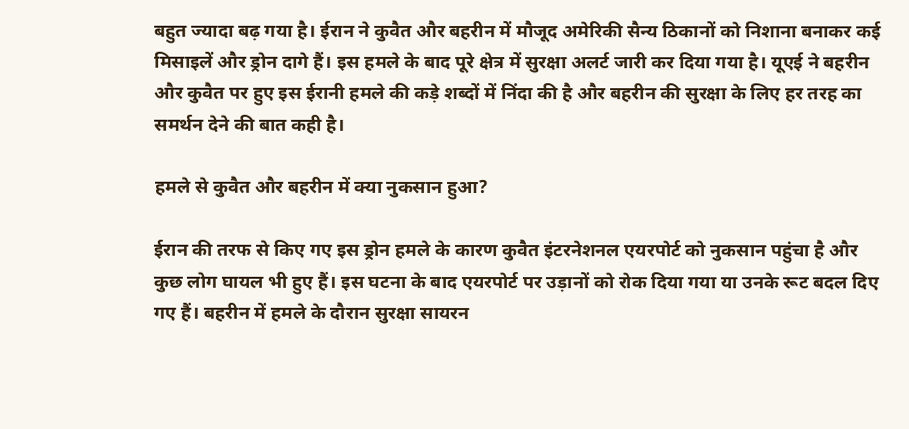बहुत ज्यादा बढ़ गया है। ईरान ने कुवैत और बहरीन में मौजूद अमेरिकी सैन्य ठिकानों को निशाना बनाकर कई मिसाइलें और ड्रोन दागे हैं। इस हमले के बाद पूरे क्षेत्र में सुरक्षा अलर्ट जारी कर दिया गया है। यूएई ने बहरीन और कुवैत पर हुए इस ईरानी हमले की कड़े शब्दों में निंदा की है और बहरीन की सुरक्षा के लिए हर तरह का समर्थन देने की बात कही है।

हमले से कुवैत और बहरीन में क्या नुकसान हुआ?

ईरान की तरफ से किए गए इस ड्रोन हमले के कारण कुवैत इंटरनेशनल एयरपोर्ट को नुकसान पहुंचा है और कुछ लोग घायल भी हुए हैं। इस घटना के बाद एयरपोर्ट पर उड़ानों को रोक दिया गया या उनके रूट बदल दिए गए हैं। बहरीन में हमले के दौरान सुरक्षा सायरन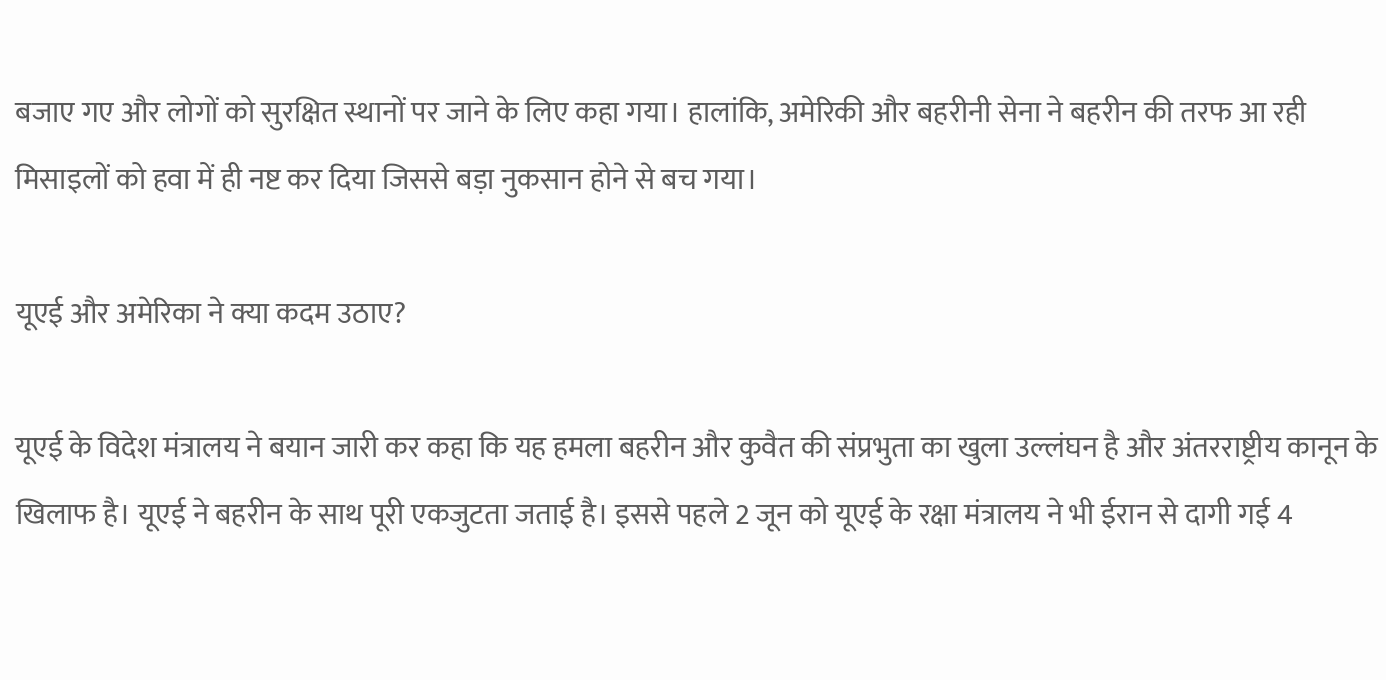बजाए गए और लोगों को सुरक्षित स्थानों पर जाने के लिए कहा गया। हालांकि, अमेरिकी और बहरीनी सेना ने बहरीन की तरफ आ रही मिसाइलों को हवा में ही नष्ट कर दिया जिससे बड़ा नुकसान होने से बच गया।

यूएई और अमेरिका ने क्या कदम उठाए?

यूएई के विदेश मंत्रालय ने बयान जारी कर कहा कि यह हमला बहरीन और कुवैत की संप्रभुता का खुला उल्लंघन है और अंतरराष्ट्रीय कानून के खिलाफ है। यूएई ने बहरीन के साथ पूरी एकजुटता जताई है। इससे पहले 2 जून को यूएई के रक्षा मंत्रालय ने भी ईरान से दागी गई 4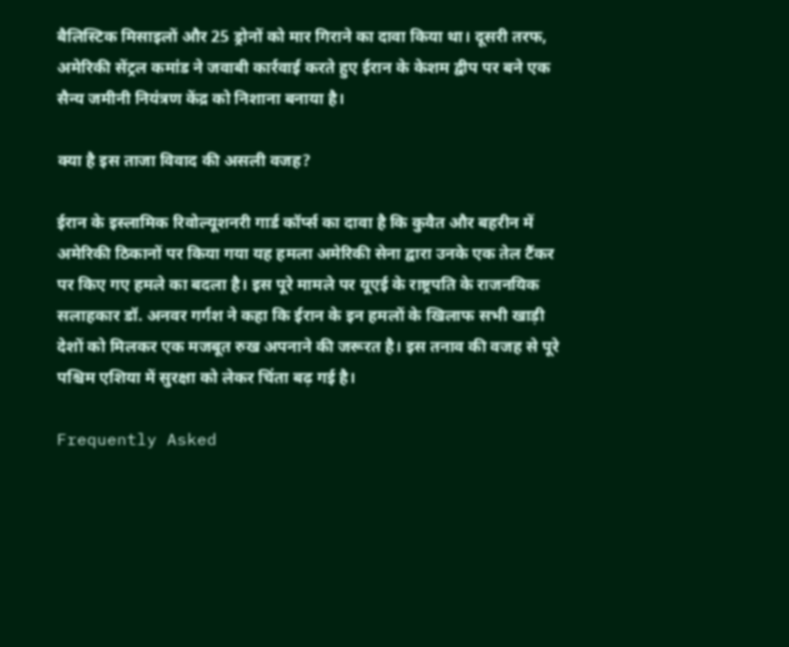बैलिस्टिक मिसाइलों और 25 ड्रोनों को मार गिराने का दावा किया था। दूसरी तरफ, अमेरिकी सेंट्रल कमांड ने जवाबी कार्रवाई करते हुए ईरान के केशम द्वीप पर बने एक सैन्य जमीनी नियंत्रण केंद्र को निशाना बनाया है।

क्या है इस ताजा विवाद की असली वजह?

ईरान के इस्लामिक रिवोल्यूशनरी गार्ड कॉर्प्स का दावा है कि कुवैत और बहरीन में अमेरिकी ठिकानों पर किया गया यह हमला अमेरिकी सेना द्वारा उनके एक तेल टैंकर पर किए गए हमले का बदला है। इस पूरे मामले पर यूएई के राष्ट्रपति के राजनयिक सलाहकार डॉ. अनवर गर्गश ने कहा कि ईरान के इन हमलों के खिलाफ सभी खाड़ी देशों को मिलकर एक मजबूत रुख अपनाने की जरूरत है। इस तनाव की वजह से पूरे पश्चिम एशिया में सुरक्षा को लेकर चिंता बढ़ गई है।

Frequently Asked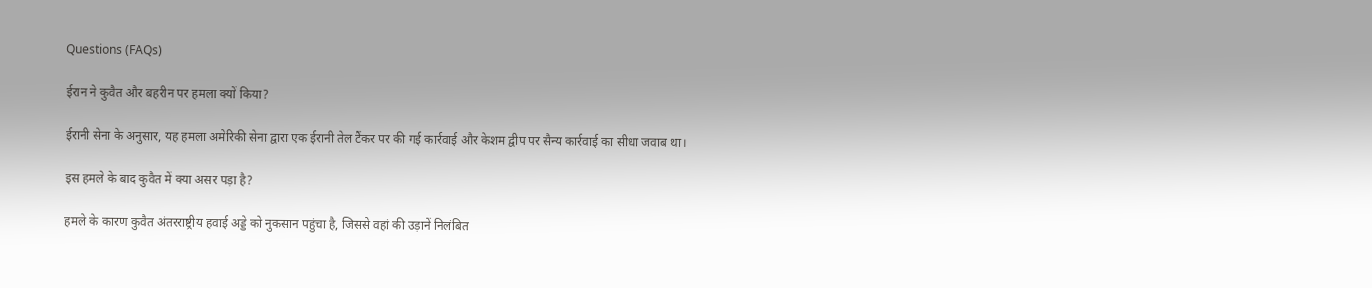Questions (FAQs)

ईरान ने कुवैत और बहरीन पर हमला क्यों किया?

ईरानी सेना के अनुसार, यह हमला अमेरिकी सेना द्वारा एक ईरानी तेल टैंकर पर की गई कार्रवाई और केशम द्वीप पर सैन्य कार्रवाई का सीधा जवाब था।

इस हमले के बाद कुवैत में क्या असर पड़ा है?

हमले के कारण कुवैत अंतरराष्ट्रीय हवाई अड्डे को नुकसान पहुंचा है, जिससे वहां की उड़ानें निलंबित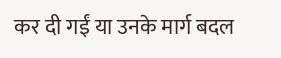कर दी गईं या उनके मार्ग बदल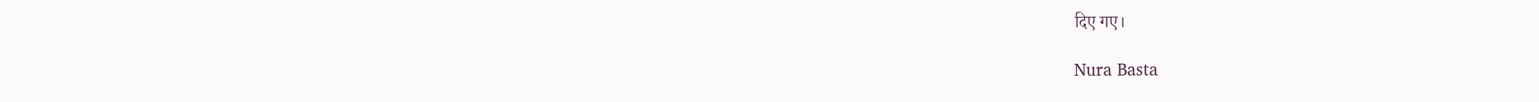दिए गए।

Nura Basta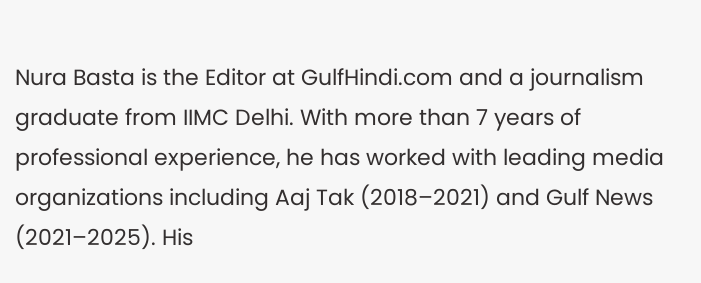Nura Basta is the Editor at GulfHindi.com and a journalism graduate from IIMC Delhi. With more than 7 years of professional experience, he has worked with leading media organizations including Aaj Tak (2018–2021) and Gulf News (2021–2025). His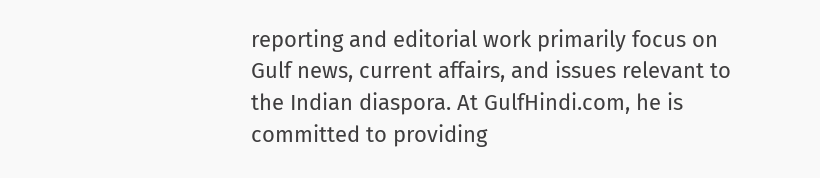reporting and editorial work primarily focus on Gulf news, current affairs, and issues relevant to the Indian diaspora. At GulfHindi.com, he is committed to providing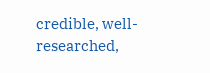credible, well-researched,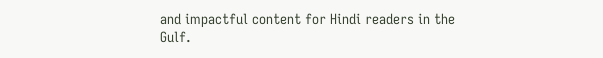and impactful content for Hindi readers in the Gulf.